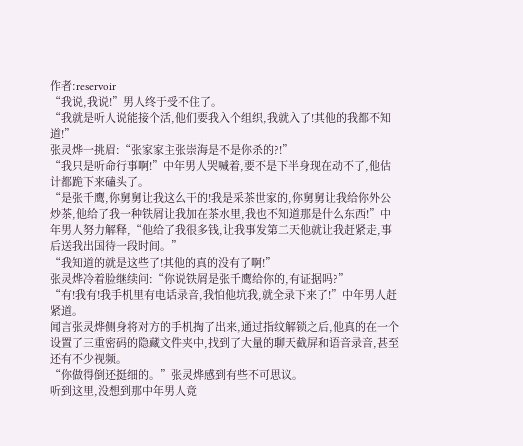作者:reservoir
“我说,我说!”男人终于受不住了。
“我就是听人说能接个活,他们要我入个组织,我就入了!其他的我都不知道!”
张灵烨一挑眉:“张家家主张崇海是不是你杀的?!”
“我只是听命行事啊!”中年男人哭喊着,要不是下半身现在动不了,他估计都跪下来磕头了。
“是张千鹰,你舅舅让我这么干的!我是采茶世家的,你舅舅让我给你外公炒茶,他给了我一种铁屑让我加在茶水里,我也不知道那是什么东西!”中年男人努力解释,“他给了我很多钱,让我事发第二天他就让我赶紧走,事后送我出国待一段时间。”
“我知道的就是这些了!其他的真的没有了啊!”
张灵烨冷着脸继续问:“你说铁屑是张千鹰给你的,有证据吗?”
“有!我有!我手机里有电话录音,我怕他坑我,就全录下来了!”中年男人赶紧道。
闻言张灵烨侧身将对方的手机掏了出来,通过指纹解锁之后,他真的在一个设置了三重密码的隐藏文件夹中,找到了大量的聊天截屏和语音录音,甚至还有不少视频。
“你做得倒还挺细的。”张灵烨感到有些不可思议。
听到这里,没想到那中年男人竟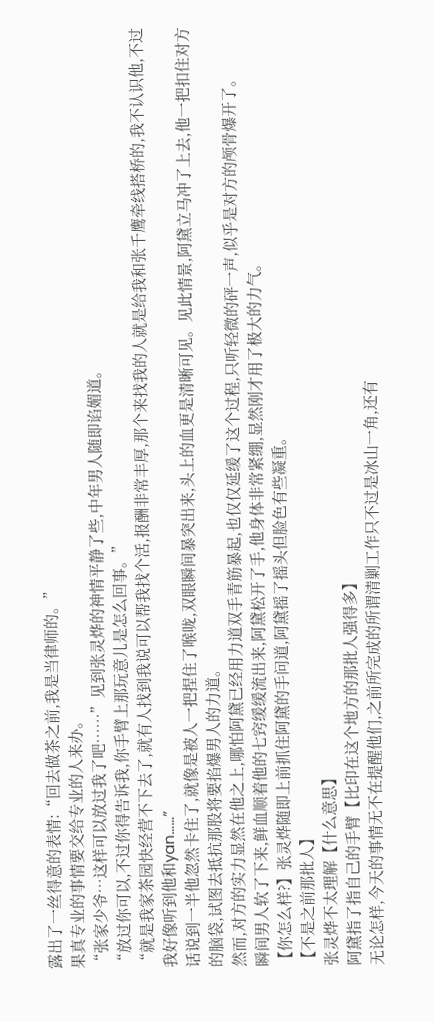露出了一丝得意的表情:“回去做茶之前,我是当律师的。”
果真专业的事情要交给专业的人来办。
“张家少爷…这样可以放过我了吧……”见到张灵烨的神情平静了些,中年男人随即谄媚道。
“放过你可以,不过你得告诉我,你手臂上那玩意儿是怎么回事。”
“就是我家茶园快经营不下去了,就有人找到我说可以帮我找个活,报酬非常丰厚,那个来找我的人就是给我和张千鹰牵线搭桥的,我不认识他,不过我好像听到他和yan……”
话说到一半他忽然卡住了,就像是被人一把捏住了喉咙,双眼瞬间暴突出来,头上的血更是清晰可见。见此情景,阿黛立马冲了上去,他一把扣住对方的脑袋,试图去抵抗那股将要掐爆男人的力道。
然而,对方的实力显然在他之上,哪怕阿黛已经用力道双手青筋暴起,也仅仅延缓了这个过程,只听轻微的砰一声,似乎是对方的颅骨爆开了。
瞬间男人软了下来,鲜血顺着他的七窍缓缓流出来,阿黛松开了手,他身体非常紧绷,显然刚才用了极大的力气。
【你怎么样?】张灵烨随即上前抓住阿黛的手问道,阿黛摇了摇头但脸色有些凝重。
【不是之前那批人】
张灵烨不太理解【什么意思】
阿黛指了指自己的手臂【比印在这个地方的那批人强得多】
无论怎样,今天的事情无不在提醒他们,之前所完成的所谓清剿工作只不过是冰山一角,还有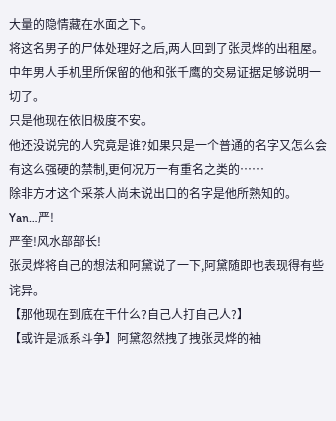大量的隐情藏在水面之下。
将这名男子的尸体处理好之后,两人回到了张灵烨的出租屋。中年男人手机里所保留的他和张千鹰的交易证据足够说明一切了。
只是他现在依旧极度不安。
他还没说完的人究竟是谁?如果只是一个普通的名字又怎么会有这么强硬的禁制,更何况万一有重名之类的……
除非方才这个采茶人尚未说出口的名字是他所熟知的。
Yan…严!
严奎!风水部部长!
张灵烨将自己的想法和阿黛说了一下,阿黛随即也表现得有些诧异。
【那他现在到底在干什么?自己人打自己人?】
【或许是派系斗争】阿黛忽然拽了拽张灵烨的袖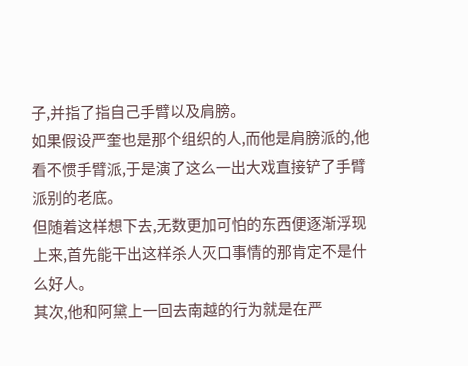子,并指了指自己手臂以及肩膀。
如果假设严奎也是那个组织的人,而他是肩膀派的,他看不惯手臂派,于是演了这么一出大戏直接铲了手臂派别的老底。
但随着这样想下去,无数更加可怕的东西便逐渐浮现上来,首先能干出这样杀人灭口事情的那肯定不是什么好人。
其次,他和阿黛上一回去南越的行为就是在严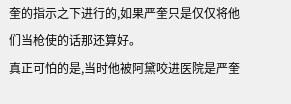奎的指示之下进行的,如果严奎只是仅仅将他们当枪使的话那还算好。
真正可怕的是,当时他被阿黛咬进医院是严奎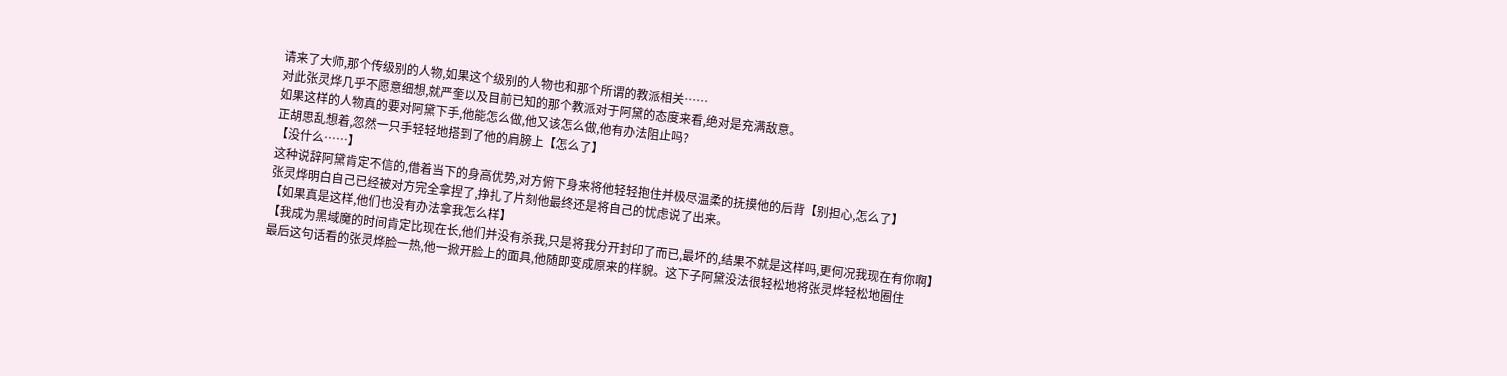请来了大师,那个传级别的人物,如果这个级别的人物也和那个所谓的教派相关……
对此张灵烨几乎不愿意细想,就严奎以及目前已知的那个教派对于阿黛的态度来看,绝对是充满敌意。
如果这样的人物真的要对阿黛下手,他能怎么做,他又该怎么做,他有办法阻止吗?
正胡思乱想着,忽然一只手轻轻地搭到了他的肩膀上【怎么了】
【没什么……】
这种说辞阿黛肯定不信的,借着当下的身高优势,对方俯下身来将他轻轻抱住并极尽温柔的抚摸他的后背【别担心,怎么了】
张灵烨明白自己已经被对方完全拿捏了,挣扎了片刻他最终还是将自己的忧虑说了出来。
【如果真是这样,他们也没有办法拿我怎么样】
【我成为黑域魔的时间肯定比现在长,他们并没有杀我,只是将我分开封印了而已,最坏的,结果不就是这样吗,更何况我现在有你啊】
最后这句话看的张灵烨脸一热,他一掀开脸上的面具,他随即变成原来的样貌。这下子阿黛没法很轻松地将张灵烨轻松地圈住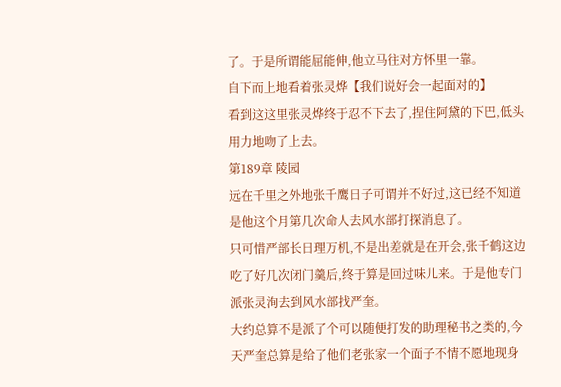了。于是所谓能屈能伸,他立马往对方怀里一靠。
自下而上地看着张灵烨【我们说好会一起面对的】
看到这这里张灵烨终于忍不下去了,捏住阿黛的下巴,低头用力地吻了上去。
第189章 陵园
远在千里之外地张千鹰日子可谓并不好过,这已经不知道是他这个月第几次命人去风水部打探消息了。
只可惜严部长日理万机,不是出差就是在开会,张千鹤这边吃了好几次闭门羹后,终于算是回过味儿来。于是他专门派张灵洵去到风水部找严奎。
大约总算不是派了个可以随便打发的助理秘书之类的,今天严奎总算是给了他们老张家一个面子不情不愿地现身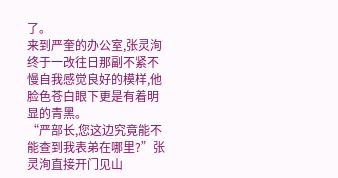了。
来到严奎的办公室,张灵洵终于一改往日那副不紧不慢自我感觉良好的模样,他脸色苍白眼下更是有着明显的青黑。
“严部长,您这边究竟能不能查到我表弟在哪里?”张灵洵直接开门见山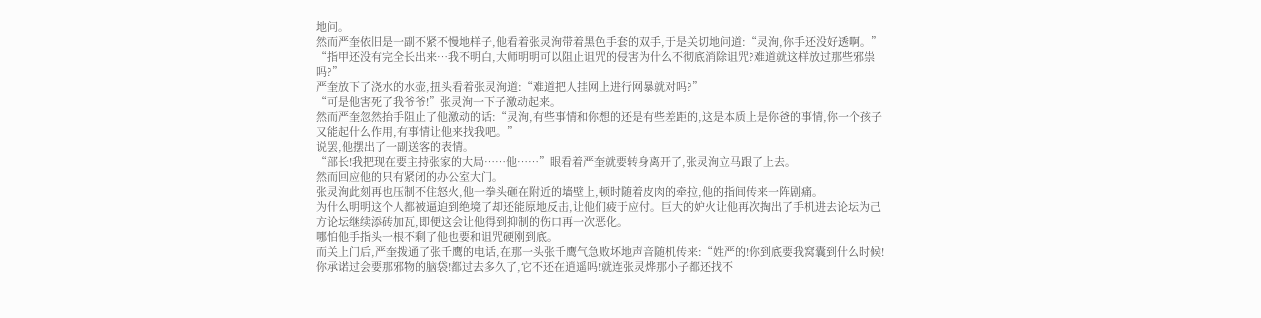地问。
然而严奎依旧是一副不紧不慢地样子,他看着张灵洵带着黑色手套的双手,于是关切地问道:“灵洵,你手还没好透啊。”
“指甲还没有完全长出来…我不明白,大师明明可以阻止诅咒的侵害为什么不彻底消除诅咒?难道就这样放过那些邪祟吗?”
严奎放下了浇水的水壶,扭头看着张灵洵道:“难道把人挂网上进行网暴就对吗?”
“可是他害死了我爷爷!”张灵洵一下子激动起来。
然而严奎忽然抬手阻止了他激动的话:“灵洵,有些事情和你想的还是有些差距的,这是本质上是你爸的事情,你一个孩子又能起什么作用,有事情让他来找我吧。”
说罢,他摆出了一副送客的表情。
“部长!我把现在要主持张家的大局……他……”眼看着严奎就要转身离开了,张灵洵立马跟了上去。
然而回应他的只有紧闭的办公室大门。
张灵洵此刻再也压制不住怒火,他一拳头砸在附近的墙壁上,顿时随着皮肉的牵拉,他的指间传来一阵剧痛。
为什么明明这个人都被逼迫到绝境了却还能原地反击,让他们疲于应付。巨大的妒火让他再次掏出了手机进去论坛为己方论坛继续添砖加瓦,即便这会让他得到抑制的伤口再一次恶化。
哪怕他手指头一根不剩了他也要和诅咒硬刚到底。
而关上门后,严奎拨通了张千鹰的电话,在那一头张千鹰气急败坏地声音随机传来:“姓严的!你到底要我窝囊到什么时候!你承诺过会要那邪物的脑袋!都过去多久了,它不还在逍遥吗!就连张灵烨那小子都还找不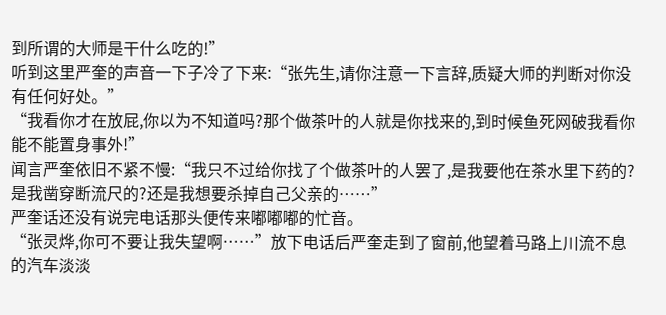到所谓的大师是干什么吃的!”
听到这里严奎的声音一下子冷了下来:“张先生,请你注意一下言辞,质疑大师的判断对你没有任何好处。”
“我看你才在放屁,你以为不知道吗?那个做茶叶的人就是你找来的,到时候鱼死网破我看你能不能置身事外!”
闻言严奎依旧不紧不慢:“我只不过给你找了个做茶叶的人罢了,是我要他在茶水里下药的?是我凿穿断流尺的?还是我想要杀掉自己父亲的……”
严奎话还没有说完电话那头便传来嘟嘟嘟的忙音。
“张灵烨,你可不要让我失望啊……”放下电话后严奎走到了窗前,他望着马路上川流不息的汽车淡淡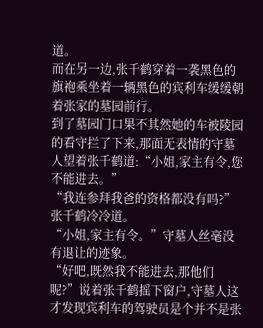道。
而在另一边,张千鹤穿着一袭黑色的旗袍乘坐着一辆黑色的宾利车缓缓朝着张家的墓园前行。
到了墓园门口果不其然她的车被陵园的看守拦了下来,那面无表情的守墓人望着张千鹤道:“小姐,家主有令,您不能进去。”
“我连参拜我爸的资格都没有吗?”张千鹤冷冷道。
“小姐,家主有令。”守墓人丝毫没有退让的迹象。
“好吧,既然我不能进去,那他们呢?”说着张千鹤摇下窗户,守墓人这才发现宾利车的驾驶员是个并不是张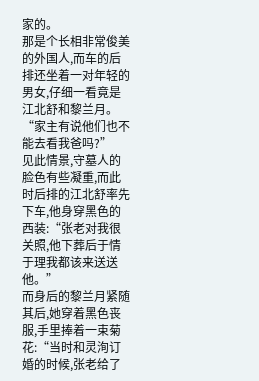家的。
那是个长相非常俊美的外国人,而车的后排还坐着一对年轻的男女,仔细一看竟是江北舒和黎兰月。
“家主有说他们也不能去看我爸吗?”
见此情景,守墓人的脸色有些凝重,而此时后排的江北舒率先下车,他身穿黑色的西装:“张老对我很关照,他下葬后于情于理我都该来送送他。”
而身后的黎兰月紧随其后,她穿着黑色丧服,手里捧着一束菊花:“当时和灵洵订婚的时候,张老给了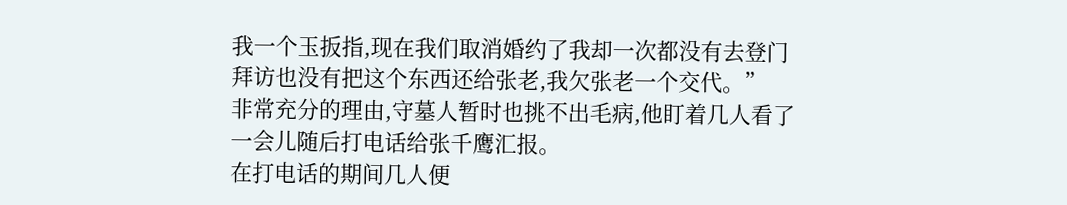我一个玉扳指,现在我们取消婚约了我却一次都没有去登门拜访也没有把这个东西还给张老,我欠张老一个交代。”
非常充分的理由,守墓人暂时也挑不出毛病,他盯着几人看了一会儿随后打电话给张千鹰汇报。
在打电话的期间几人便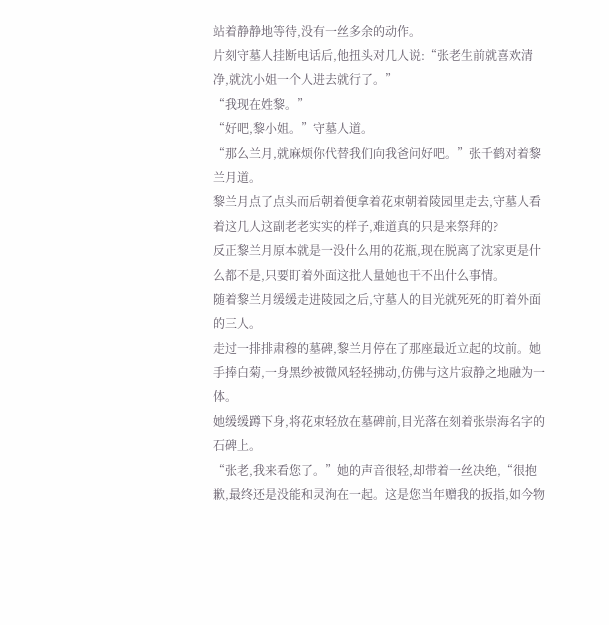站着静静地等待,没有一丝多余的动作。
片刻守墓人挂断电话后,他扭头对几人说:“张老生前就喜欢清净,就沈小姐一个人进去就行了。”
“我现在姓黎。”
“好吧,黎小姐。”守墓人道。
“那么兰月,就麻烦你代替我们向我爸问好吧。”张千鹤对着黎兰月道。
黎兰月点了点头而后朝着便拿着花束朝着陵园里走去,守墓人看着这几人这副老老实实的样子,难道真的只是来祭拜的?
反正黎兰月原本就是一没什么用的花瓶,现在脱离了沈家更是什么都不是,只要盯着外面这批人量她也干不出什么事情。
随着黎兰月缓缓走进陵园之后,守墓人的目光就死死的盯着外面的三人。
走过一排排肃穆的墓碑,黎兰月停在了那座最近立起的坟前。她手捧白菊,一身黑纱被微风轻轻拂动,仿佛与这片寂静之地融为一体。
她缓缓蹲下身,将花束轻放在墓碑前,目光落在刻着张崇海名字的石碑上。
“张老,我来看您了。”她的声音很轻,却带着一丝决绝,“很抱歉,最终还是没能和灵洵在一起。这是您当年赠我的扳指,如今物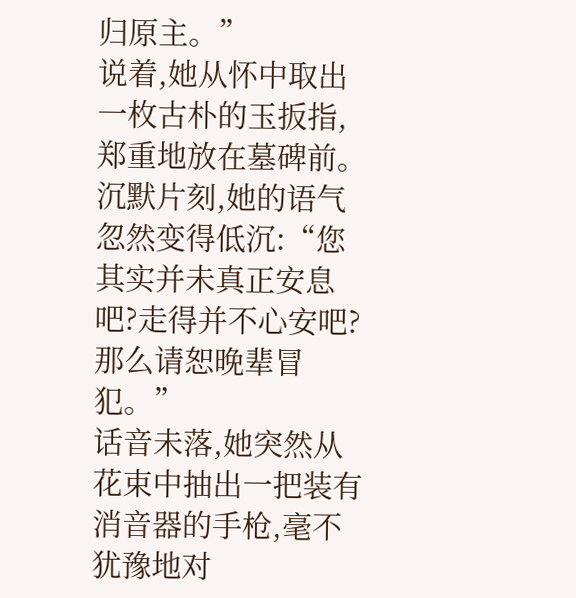归原主。”
说着,她从怀中取出一枚古朴的玉扳指,郑重地放在墓碑前。
沉默片刻,她的语气忽然变得低沉:“您其实并未真正安息吧?走得并不心安吧?那么请恕晚辈冒犯。”
话音未落,她突然从花束中抽出一把装有消音器的手枪,毫不犹豫地对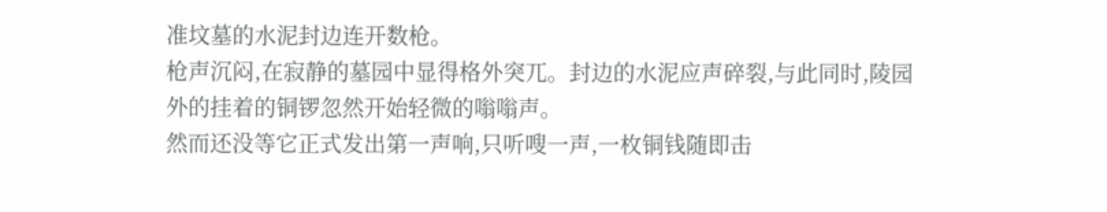准坟墓的水泥封边连开数枪。
枪声沉闷,在寂静的墓园中显得格外突兀。封边的水泥应声碎裂,与此同时,陵园外的挂着的铜锣忽然开始轻微的嗡嗡声。
然而还没等它正式发出第一声响,只听嗖一声,一枚铜钱随即击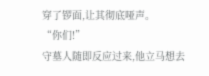穿了锣面,让其彻底哑声。
“你们!”
守墓人随即反应过来,他立马想去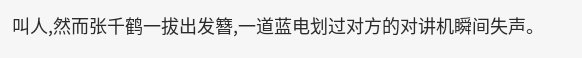叫人,然而张千鹤一拔出发簪,一道蓝电划过对方的对讲机瞬间失声。